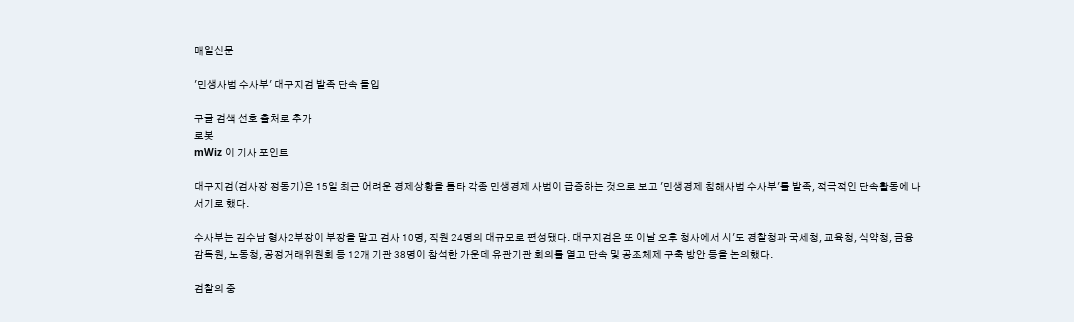매일신문

'민생사범 수사부' 대구지검 발족 단속 돌입

구글 검색 선호 출처로 추가
로봇
mWiz 이 기사 포인트

대구지검(검사장 정동기)은 15일 최근 어려운 경제상황을 틈타 각종 민생경제 사범이 급증하는 것으로 보고 '민생경제 침해사범 수사부'를 발족, 적극적인 단속활동에 나서기로 했다.

수사부는 김수남 형사2부장이 부장을 맡고 검사 10명, 직원 24명의 대규모로 편성됐다. 대구지검은 또 이날 오후 청사에서 시'도 경찰청과 국세청, 교육청, 식약청, 금융감독원, 노동청, 공정거래위원회 등 12개 기관 38명이 참석한 가운데 유관기관 회의를 열고 단속 및 공조체제 구축 방안 등을 논의했다.

검찰의 중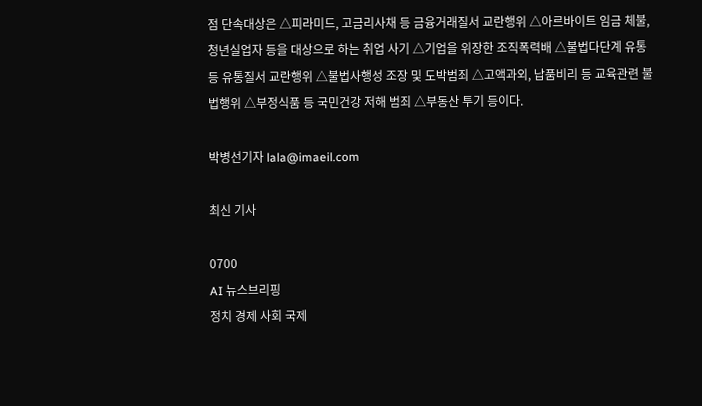점 단속대상은 △피라미드, 고금리사채 등 금융거래질서 교란행위 △아르바이트 임금 체불, 청년실업자 등을 대상으로 하는 취업 사기 △기업을 위장한 조직폭력배 △불법다단계 유통 등 유통질서 교란행위 △불법사행성 조장 및 도박범죄 △고액과외, 납품비리 등 교육관련 불법행위 △부정식품 등 국민건강 저해 범죄 △부동산 투기 등이다.

박병선기자 lala@imaeil.com

최신 기사

0700
AI 뉴스브리핑
정치 경제 사회 국제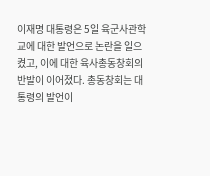이재명 대통령은 5일 육군사관학교에 대한 발언으로 논란을 일으켰고, 이에 대한 육사총동창회의 반발이 이어졌다. 총동창회는 대통령의 발언이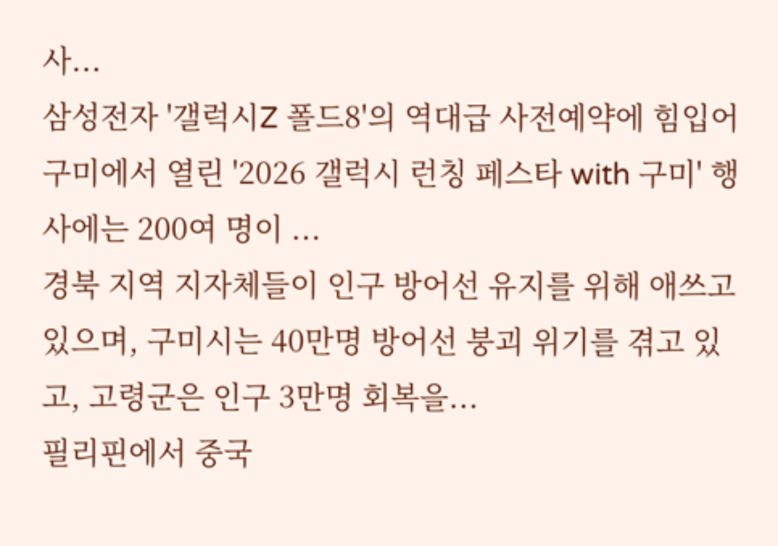사...
삼성전자 '갤럭시Z 폴드8'의 역대급 사전예약에 힘입어 구미에서 열린 '2026 갤럭시 런칭 페스타 with 구미' 행사에는 200여 명이 ...
경북 지역 지자체들이 인구 방어선 유지를 위해 애쓰고 있으며, 구미시는 40만명 방어선 붕괴 위기를 겪고 있고, 고령군은 인구 3만명 회복을...
필리핀에서 중국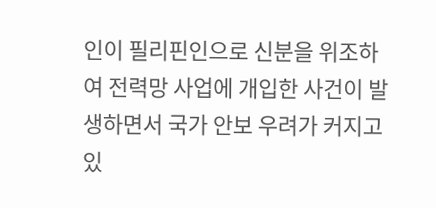인이 필리핀인으로 신분을 위조하여 전력망 사업에 개입한 사건이 발생하면서 국가 안보 우려가 커지고 있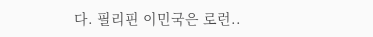다. 필리핀 이민국은 로런..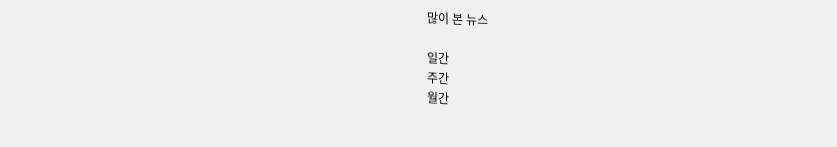많이 본 뉴스

일간
주간
월간